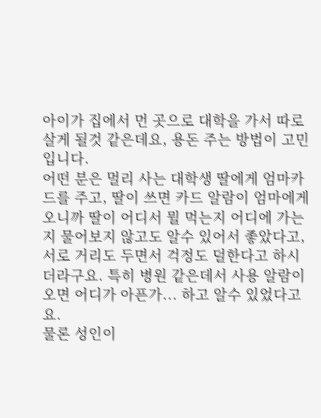아이가 집에서 먼 곳으로 대학을 가서 따로 살게 될것 같은데요, 용돈 주는 방법이 고민입니다.
어떤 분은 멀리 사는 대학생 딸에게 엄마카드를 주고, 딸이 쓰면 카드 알람이 엄마에게 오니까 딸이 어디서 뭘 먹는지 어디에 가는지 물어보지 않고도 알수 있어서 좋았다고, 서로 거리도 두면서 걱정도 덜한다고 하시더라구요. 특히 병원 같은데서 사용 알람이 오면 어디가 아픈가... 하고 알수 있었다고요.
물론 성인이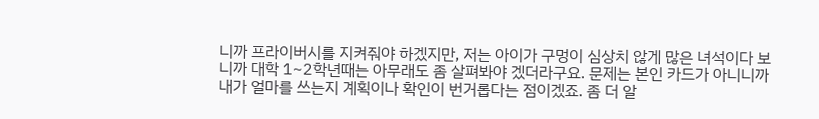니까 프라이버시를 지켜줘야 하겠지만, 저는 아이가 구멍이 심상치 않게 많은 녀석이다 보니까 대학 1~2학년때는 아무래도 좀 살펴봐야 겠더라구요. 문제는 본인 카드가 아니니까 내가 얼마를 쓰는지 계획이나 확인이 번거롭다는 점이겠죠. 좀 더 알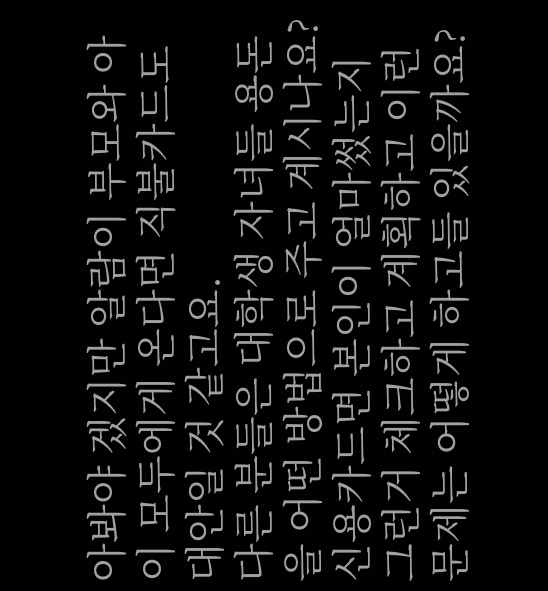아봐야 겠지만 알람이 부모와 아이 모두에게 온다면 직불카드도 대안일 것 같고요.
다른 분들은 대학생 자녀들 용돈을 어떤 방법으로 주고 계시나요? 신용카드면 본인이 얼마썼는지 그런거 체크하고 계획하고 이런 문제는 어떻게 하고들 있을까요?